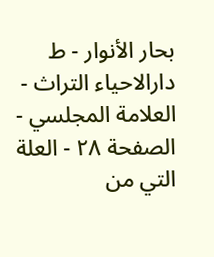بحار الأنوار - ط دارالاحیاء التراث - العلامة المجلسي - الصفحة ٢٨ - العلة التي من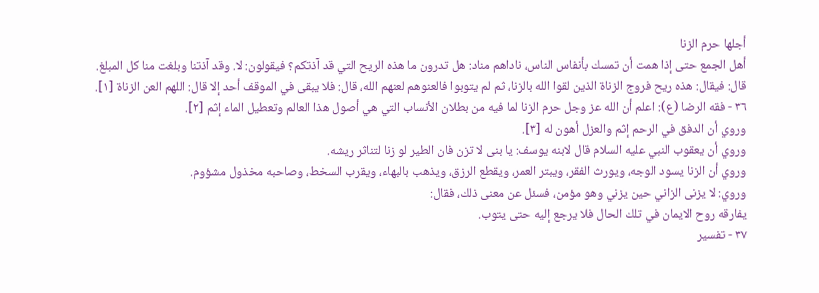أجلها حرم الزنا
أهل الجمع حتى إذا همت أن تمسك بأنفاس الناس، ناداهم مناد: هل تدرون ما هذه الريح التي قد آذتكم؟ فيقولون: لا. وقد آذتنا وبلغت منا كل المبلغ.
قال: فيقال: هذه ريح فروج الزناة الذين لقوا الله بالزنا، ثم لم يتوبوا فالعنوهم لعنهم الله، قال: فلا يبقى في الموقف أحد إلا قال: اللهم العن الزناة [١].
٣٦ - فقه الرضا (ع): اعلم أن الله عز وجل حرم الزنا لما فيه من بطلان الأنساب التي هي أصول هذا العالم وتعطيل الماء إثم [٢].
وروي أن الدفق في الرحم إثم والعزل أهون له [٣].
وروي أن يعقوب النبي عليه السلام قال لابنه يوسف: يا بنى لا تزن فان الطير لو زنا لتناثر ريشه.
وروي أن الزنا يسود الوجه، ويورث الفقر، ويبتر العمر، ويقطع الرزق، ويذهب بالبهاء، ويقرب السخط، وصاحبه مخذول مشؤوم.
وروي: لا يزنى الزاني حين يزني وهو مؤمن، فسئل عن معنى ذلك، فقال:
يفارقه روح الايمان في تلك الحال فلا يرجع إليه حتى يتوب.
٣٧ - تفسير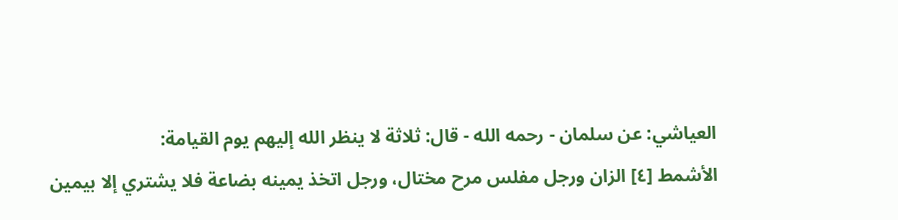العياشي: عن سلمان - رحمه الله - قال: ثلاثة لا ينظر الله إليهم يوم القيامة:
الأشمط [٤] الزان ورجل مفلس مرح مختال، ورجل اتخذ يمينه بضاعة فلا يشتري إلا بيمين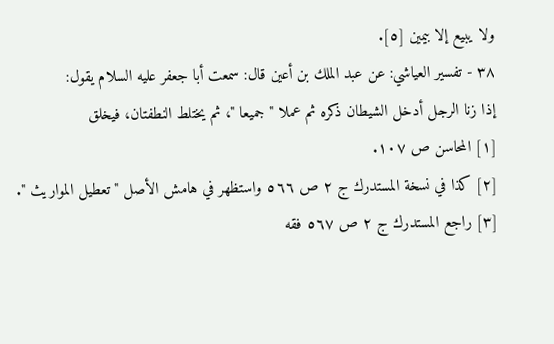ولا يبيع إلا بيمين [٥].
٣٨ - تفسير العياشي: عن عبد الملك بن أعين قال: سمعت أبا جعفر عليه السلام يقول:
إذا زنا الرجل أدخل الشيطان ذكره ثم عملا " جميعا "، ثم يختلط النطفتان، فيخلق
[١] المحاسن ص ١٠٧.
[٢] كذا في نسخة المستدرك ج ٢ ص ٥٦٦ واستظهر في هامش الأصل " تعطيل المواريث ".
[٣] راجع المستدرك ج ٢ ص ٥٦٧ فقه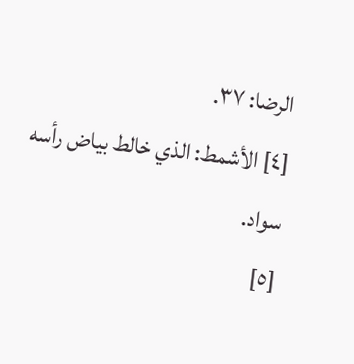الرضا: ٣٧.
[٤] الأشمط: الذي خالط بياض رأسه سواد.
[٥]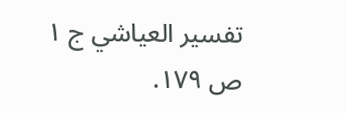تفسير العياشي ج ١ ص ١٧٩.